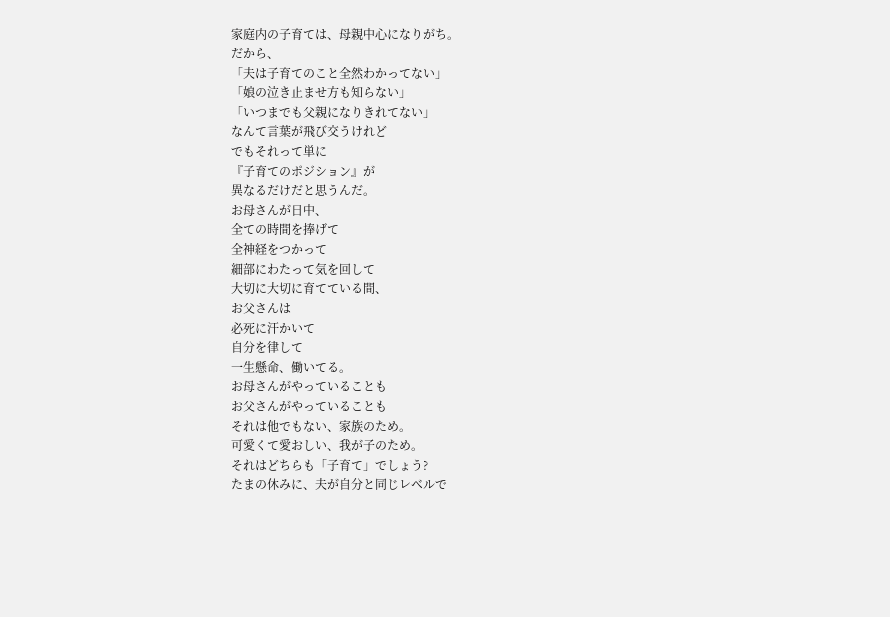家庭内の子育ては、母親中心になりがち。
だから、
「夫は子育てのこと全然わかってない」
「娘の泣き止ませ方も知らない」
「いつまでも父親になりきれてない」
なんて言葉が飛び交うけれど
でもそれって単に
『子育てのポジション』が
異なるだけだと思うんだ。
お母さんが日中、
全ての時間を捧げて
全神経をつかって
細部にわたって気を回して
大切に大切に育てている間、
お父さんは
必死に汗かいて
自分を律して
一生懸命、働いてる。
お母さんがやっていることも
お父さんがやっていることも
それは他でもない、家族のため。
可愛くて愛おしい、我が子のため。
それはどちらも「子育て」でしょう?
たまの休みに、夫が自分と同じレベルで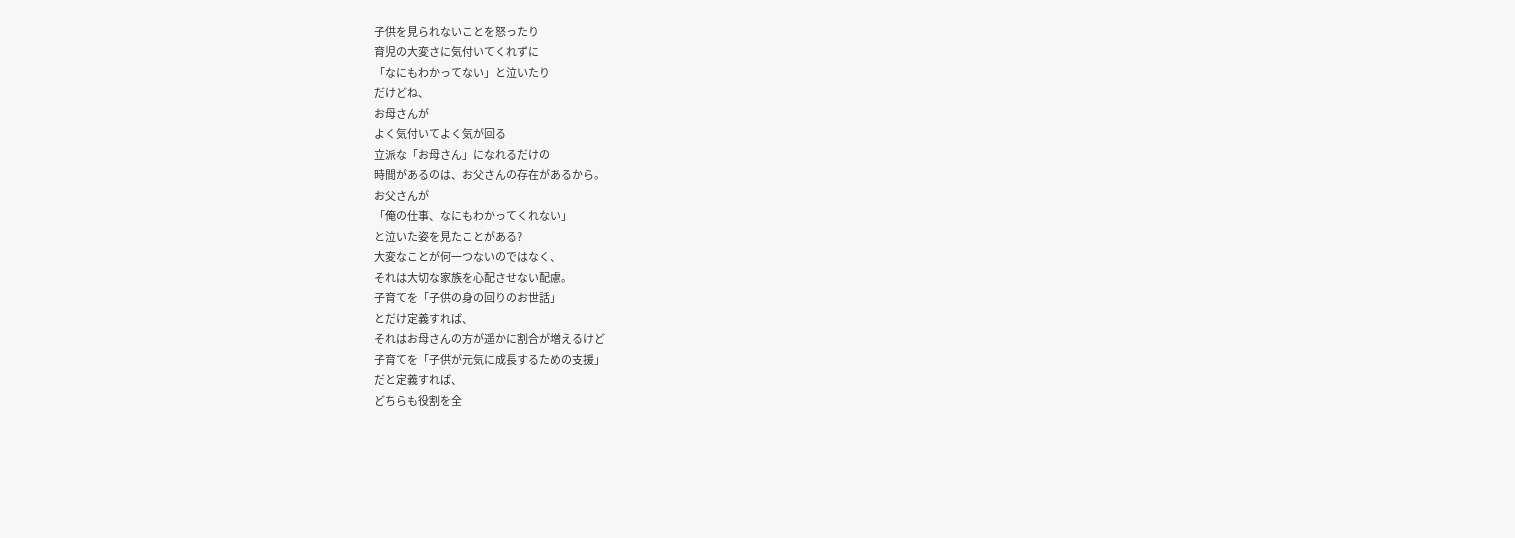子供を見られないことを怒ったり
育児の大変さに気付いてくれずに
「なにもわかってない」と泣いたり
だけどね、
お母さんが
よく気付いてよく気が回る
立派な「お母さん」になれるだけの
時間があるのは、お父さんの存在があるから。
お父さんが
「俺の仕事、なにもわかってくれない」
と泣いた姿を見たことがある?
大変なことが何一つないのではなく、
それは大切な家族を心配させない配慮。
子育てを「子供の身の回りのお世話」
とだけ定義すれば、
それはお母さんの方が遥かに割合が増えるけど
子育てを「子供が元気に成長するための支援」
だと定義すれば、
どちらも役割を全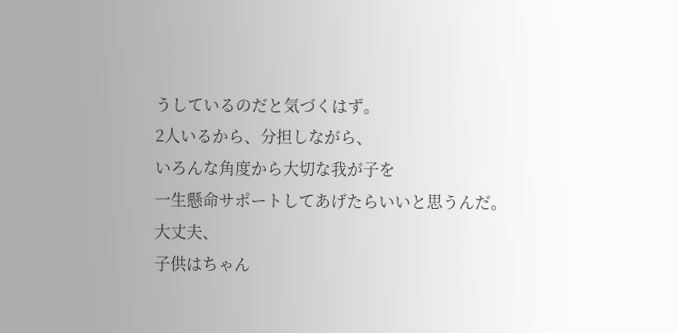うしているのだと気づくはず。
2人いるから、分担しながら、
いろんな角度から大切な我が子を
一生懸命サポートしてあげたらいいと思うんだ。
大丈夫、
子供はちゃん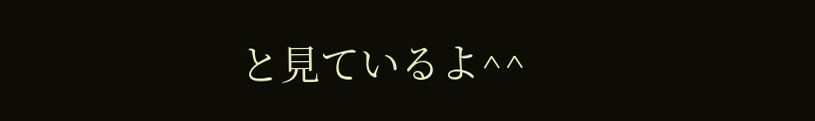と見ているよ^^